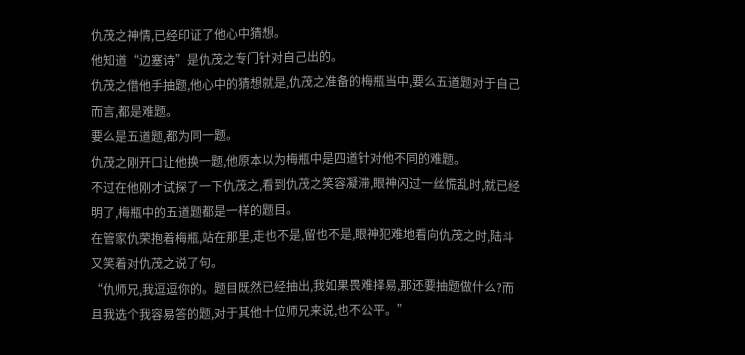仇茂之神情,已经印证了他心中猜想。
他知道“边塞诗”是仇茂之专门针对自己出的。
仇茂之借他手抽题,他心中的猜想就是,仇茂之准备的梅瓶当中,要么五道题对于自己而言,都是难题。
要么是五道题,都为同一题。
仇茂之刚开口让他换一题,他原本以为梅瓶中是四道针对他不同的难题。
不过在他刚才试探了一下仇茂之,看到仇茂之笑容凝滞,眼神闪过一丝慌乱时,就已经明了,梅瓶中的五道题都是一样的题目。
在管家仇荣抱着梅瓶,站在那里,走也不是,留也不是,眼神犯难地看向仇茂之时,陆斗又笑着对仇茂之说了句。
“仇师兄,我逗逗你的。题目既然已经抽出,我如果畏难择易,那还要抽题做什么?而且我选个我容易答的题,对于其他十位师兄来说,也不公平。”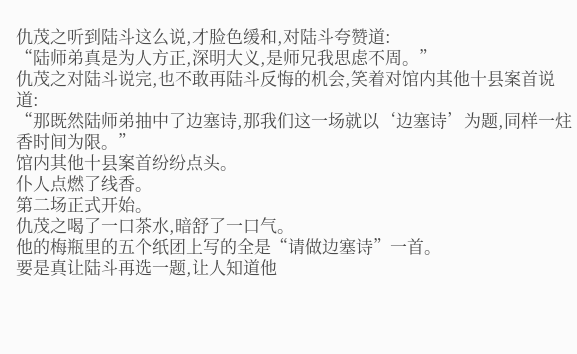仇茂之听到陆斗这么说,才脸色缓和,对陆斗夸赞道:
“陆师弟真是为人方正,深明大义,是师兄我思虑不周。”
仇茂之对陆斗说完,也不敢再陆斗反悔的机会,笑着对馆内其他十县案首说道:
“那既然陆师弟抽中了边塞诗,那我们这一场就以‘边塞诗’为题,同样一炷香时间为限。”
馆内其他十县案首纷纷点头。
仆人点燃了线香。
第二场正式开始。
仇茂之喝了一口茶水,暗舒了一口气。
他的梅瓶里的五个纸团上写的全是“请做边塞诗”一首。
要是真让陆斗再选一题,让人知道他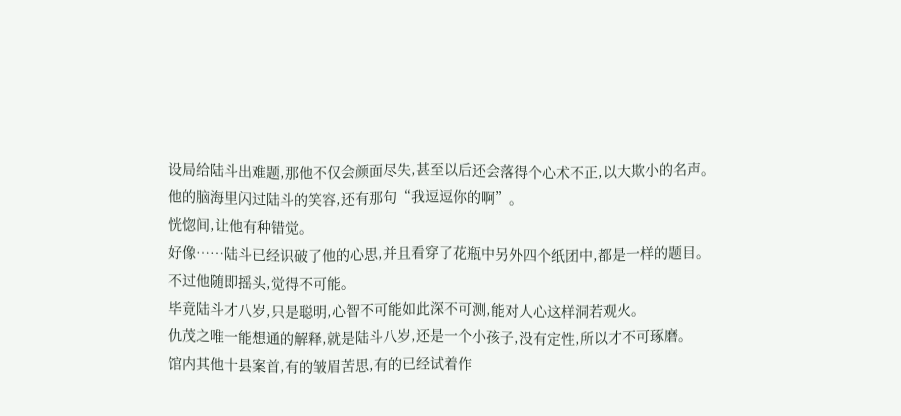设局给陆斗出难题,那他不仅会颜面尽失,甚至以后还会落得个心术不正,以大欺小的名声。
他的脑海里闪过陆斗的笑容,还有那句“我逗逗你的啊”。
恍惚间,让他有种错觉。
好像……陆斗已经识破了他的心思,并且看穿了花瓶中另外四个纸团中,都是一样的题目。
不过他随即摇头,觉得不可能。
毕竟陆斗才八岁,只是聪明,心智不可能如此深不可测,能对人心这样洞若观火。
仇茂之唯一能想通的解释,就是陆斗八岁,还是一个小孩子,没有定性,所以才不可琢磨。
馆内其他十县案首,有的皱眉苦思,有的已经试着作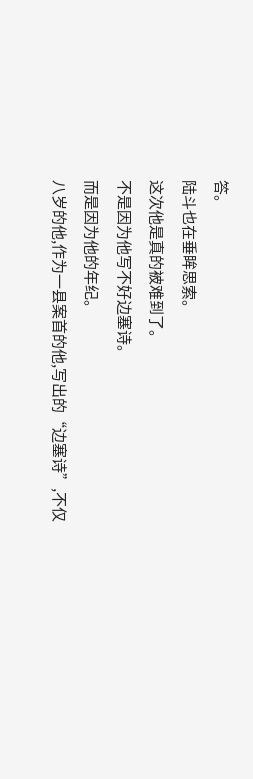答。
陆斗也在垂眸思索。
这次他是真的被难到了。
不是因为他写不好边塞诗。
而是因为他的年纪。
八岁的他,作为一县案首的他,写出的“边塞诗”,不仅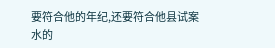要符合他的年纪,还要符合他县试案水的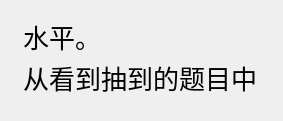水平。
从看到抽到的题目中